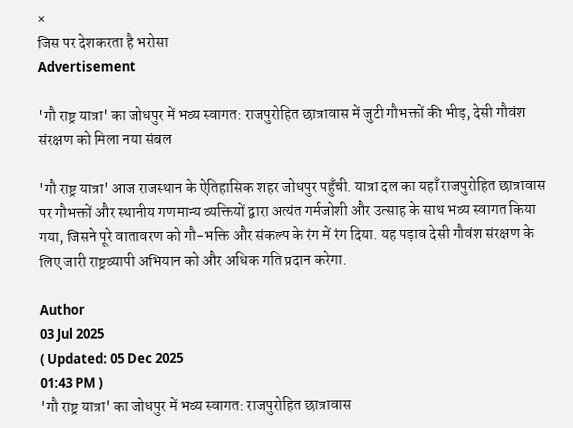×
जिस पर देशकरता है भरोसा
Advertisement

'गौ राष्ट्र यात्रा' का जोधपुर में भव्य स्वागत: राजपुरोहित छात्रावास में जुटी गौभक्तों की भीड़, देसी गौवंश संरक्षण को मिला नया संबल

'गौ राष्ट्र यात्रा' आज राजस्थान के ऐतिहासिक शहर जोधपुर पहुँची. यात्रा दल का यहाँ राजपुरोहित छात्रावास पर गौभक्तों और स्थानीय गणमान्य व्यक्तियों द्वारा अत्यंत गर्मजोशी और उत्साह के साथ भव्य स्वागत किया गया, जिसने पूरे वातावरण को गौ-भक्ति और संकल्प के रंग में रंग दिया. यह पड़ाव देसी गौवंश संरक्षण के लिए जारी राष्ट्रव्यापी अभियान को और अधिक गति प्रदान करेगा.

Author
03 Jul 2025
( Updated: 05 Dec 2025
01:43 PM )
'गौ राष्ट्र यात्रा' का जोधपुर में भव्य स्वागत: राजपुरोहित छात्रावास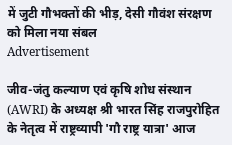में जुटी गौभक्तों की भीड़, देसी गौवंश संरक्षण को मिला नया संबल
Advertisement

जीव-जंतु कल्याण एवं कृषि शोध संस्थान (AWRI) के अध्यक्ष श्री भारत सिंह राजपुरोहित के नेतृत्व में राष्ट्रव्यापी 'गौ राष्ट्र यात्रा' आज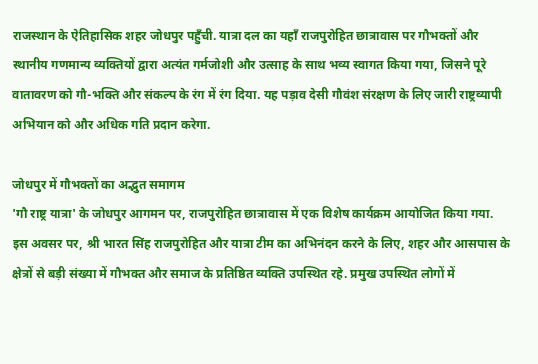राजस्थान के ऐतिहासिक शहर जोधपुर पहुँची. यात्रा दल का यहाँ राजपुरोहित छात्रावास पर गौभक्तों और स्थानीय गणमान्य व्यक्तियों द्वारा अत्यंत गर्मजोशी और उत्साह के साथ भव्य स्वागत किया गया, जिसने पूरे वातावरण को गौ-भक्ति और संकल्प के रंग में रंग दिया. यह पड़ाव देसी गौवंश संरक्षण के लिए जारी राष्ट्रव्यापी अभियान को और अधिक गति प्रदान करेगा.

जोधपुर में गौभक्तों का अद्भुत समागम
'गौ राष्ट्र यात्रा' के जोधपुर आगमन पर, राजपुरोहित छात्रावास में एक विशेष कार्यक्रम आयोजित किया गया. इस अवसर पर, श्री भारत सिंह राजपुरोहित और यात्रा टीम का अभिनंदन करने के लिए, शहर और आसपास के क्षेत्रों से बड़ी संख्या में गौभक्त और समाज के प्रतिष्ठित व्यक्ति उपस्थित रहे. प्रमुख उपस्थित लोगों में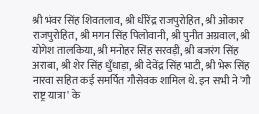श्री भंवर सिंह शिवतलाव, श्री धीरेंद्र राजपुरोहित, श्री ओंकार राजपुरोहित, श्री मगन सिंह पिलोवानी, श्री पुनीत अग्रवाल, श्री योगेश तालकिया, श्री मनोहर सिंह सरवड़ी, श्री बजरंग सिंह अराबा, श्री शेर सिंह धुँधाड़ा, श्री देवेंद्र सिंह भाटी, श्री भेरू सिंह नारवा सहित कई समर्पित गौसेवक शामिल थे. इन सभी ने 'गौ राष्ट्र यात्रा' के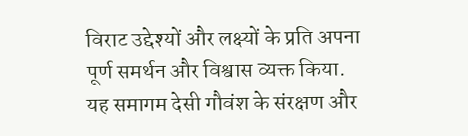विराट उद्देश्यों और लक्ष्यों के प्रति अपना पूर्ण समर्थन और विश्वास व्यक्त किया. यह समागम देसी गौवंश के संरक्षण और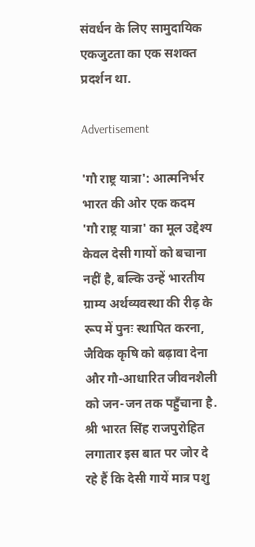संवर्धन के लिए सामुदायिक एकजुटता का एक सशक्त प्रदर्शन था.

Advertisement

'गौ राष्ट्र यात्रा': आत्मनिर्भर भारत की ओर एक कदम
'गौ राष्ट्र यात्रा' का मूल उद्देश्य केवल देसी गायों को बचाना नहीं है, बल्कि उन्हें भारतीय ग्राम्य अर्थव्यवस्था की रीढ़ के रूप में पुनः स्थापित करना, जैविक कृषि को बढ़ावा देना और गौ-आधारित जीवनशैली को जन-जन तक पहुँचाना है. श्री भारत सिंह राजपुरोहित लगातार इस बात पर जोर दे रहे हैं कि देसी गायें मात्र पशु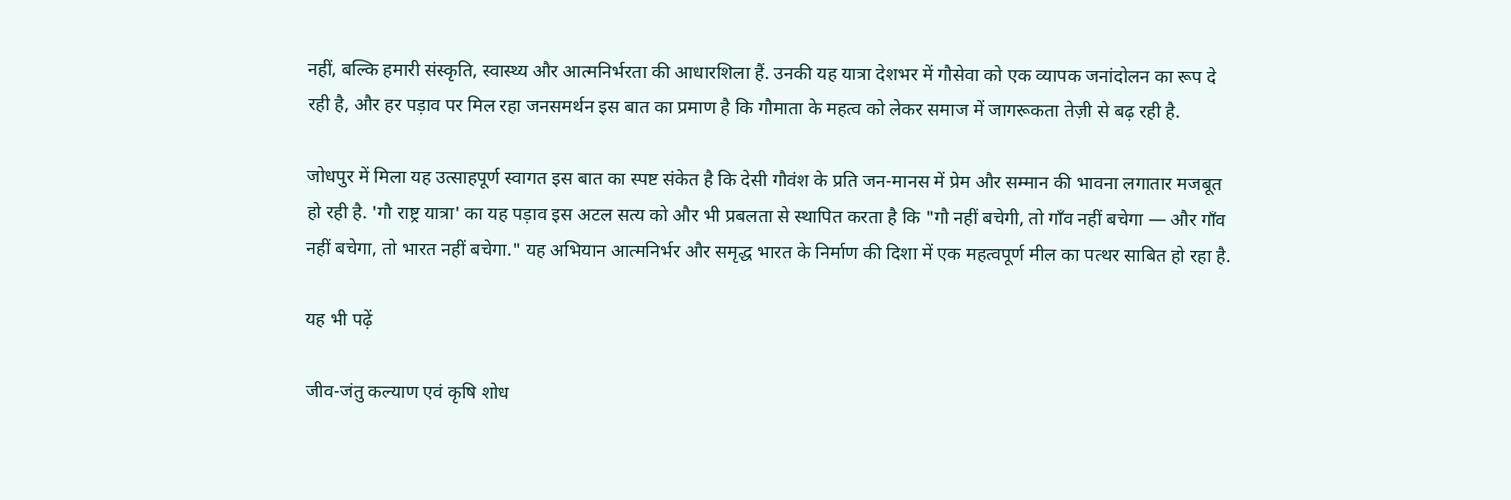नहीं, बल्कि हमारी संस्कृति, स्वास्थ्य और आत्मनिर्भरता की आधारशिला हैं. उनकी यह यात्रा देशभर में गौसेवा को एक व्यापक जनांदोलन का रूप दे रही है, और हर पड़ाव पर मिल रहा जनसमर्थन इस बात का प्रमाण है कि गौमाता के महत्व को लेकर समाज में जागरूकता तेज़ी से बढ़ रही है.

जोधपुर में मिला यह उत्साहपूर्ण स्वागत इस बात का स्पष्ट संकेत है कि देसी गौवंश के प्रति जन-मानस में प्रेम और सम्मान की भावना लगातार मजबूत हो रही है. 'गौ राष्ट्र यात्रा' का यह पड़ाव इस अटल सत्य को और भी प्रबलता से स्थापित करता है कि "गौ नहीं बचेगी, तो गाँव नहीं बचेगा — और गाँव नहीं बचेगा, तो भारत नहीं बचेगा." यह अभियान आत्मनिर्भर और समृद्ध भारत के निर्माण की दिशा में एक महत्वपूर्ण मील का पत्थर साबित हो रहा है.

यह भी पढ़ें

जीव-जंतु कल्याण एवं कृषि शोध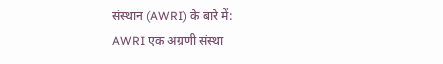संस्थान (AWRI) के बारे में:
AWRI एक अग्रणी संस्था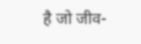है जो जीव-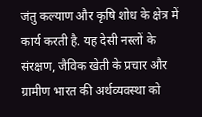जंतु कल्याण और कृषि शोध के क्षेत्र में कार्य करती है. यह देसी नस्लों के संरक्षण, जैविक खेती के प्रचार और ग्रामीण भारत की अर्थव्यवस्था को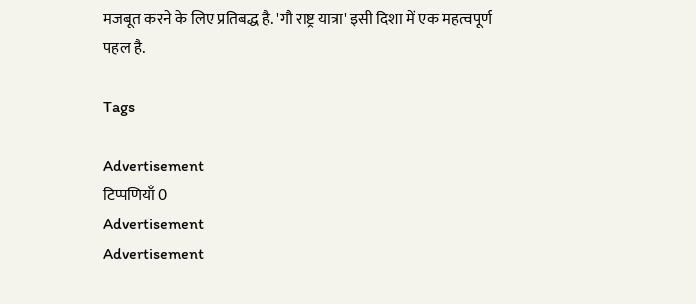मजबूत करने के लिए प्रतिबद्ध है. 'गौ राष्ट्र यात्रा' इसी दिशा में एक महत्वपूर्ण पहल है.

Tags

Advertisement
टिप्पणियाँ 0
Advertisement
Advertisement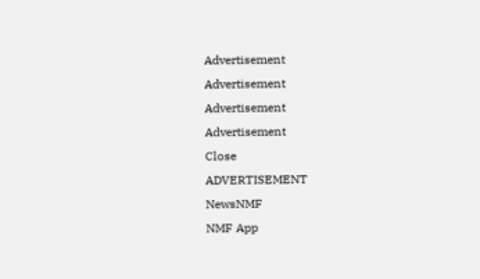Advertisement
Advertisement
Advertisement
Advertisement
Close
ADVERTISEMENT
NewsNMF
NMF App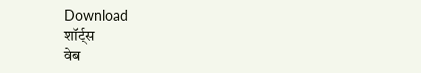Download
शॉर्ट्स
वेब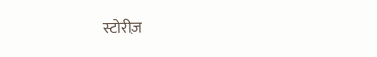स्टोरीज़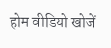होम वीडियो खोजें